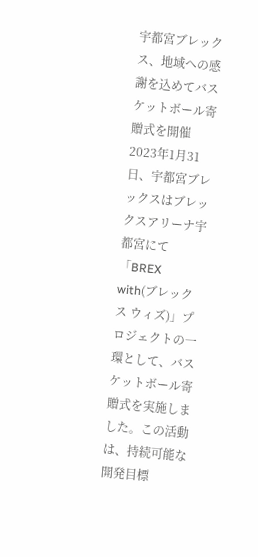宇都宮ブレックス、地域への感謝を込めてバスケットボール寄贈式を開催
2023年1月31日、宇都宮ブレックスはブレックスアリーナ宇都宮にて「BREX with(ブレックス ウィズ)」プロジェクトの一環として、バスケットボール寄贈式を実施しました。この活動は、持続可能な開発目標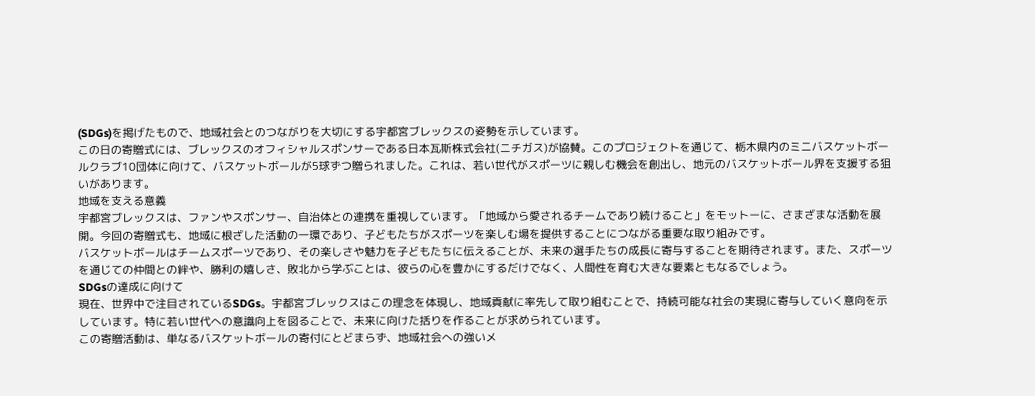(SDGs)を掲げたもので、地域社会とのつながりを大切にする宇都宮ブレックスの姿勢を示しています。
この日の寄贈式には、ブレックスのオフィシャルスポンサーである日本瓦斯株式会社(ニチガス)が協賛。このプロジェクトを通じて、栃木県内のミニバスケットボールクラブ10団体に向けて、バスケットボールが5球ずつ贈られました。これは、若い世代がスポーツに親しむ機会を創出し、地元のバスケットボール界を支援する狙いがあります。
地域を支える意義
宇都宮ブレックスは、ファンやスポンサー、自治体との連携を重視しています。「地域から愛されるチームであり続けること」をモットーに、さまざまな活動を展開。今回の寄贈式も、地域に根ざした活動の一環であり、子どもたちがスポーツを楽しむ場を提供することにつながる重要な取り組みです。
バスケットボールはチームスポーツであり、その楽しさや魅力を子どもたちに伝えることが、未来の選手たちの成長に寄与することを期待されます。また、スポーツを通じての仲間との絆や、勝利の嬉しさ、敗北から学ぶことは、彼らの心を豊かにするだけでなく、人間性を育む大きな要素ともなるでしょう。
SDGsの達成に向けて
現在、世界中で注目されているSDGs。宇都宮ブレックスはこの理念を体現し、地域貢献に率先して取り組むことで、持続可能な社会の実現に寄与していく意向を示しています。特に若い世代への意識向上を図ることで、未来に向けた括りを作ることが求められています。
この寄贈活動は、単なるバスケットボールの寄付にとどまらず、地域社会への強いメ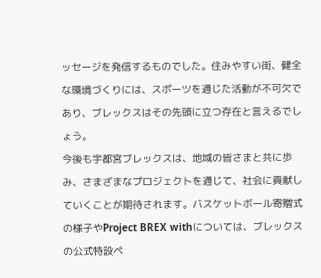ッセージを発信するものでした。住みやすい街、健全な環境づくりには、スポーツを通じた活動が不可欠であり、ブレックスはその先頭に立つ存在と言えるでしょう。
今後も宇都宮ブレックスは、地域の皆さまと共に歩み、さまざまなプロジェクトを通じて、社会に貢献していくことが期待されます。バスケットボール寄贈式の様子やProject BREX withについては、ブレックスの公式特設ペ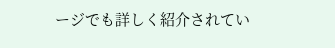ージでも詳しく紹介されてい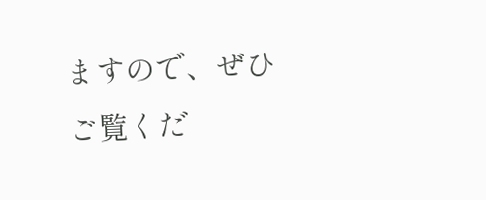ますので、ぜひご覧くだ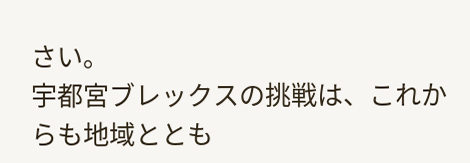さい。
宇都宮ブレックスの挑戦は、これからも地域ととも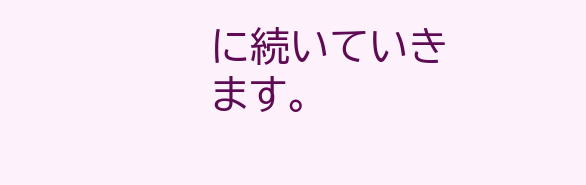に続いていきます。